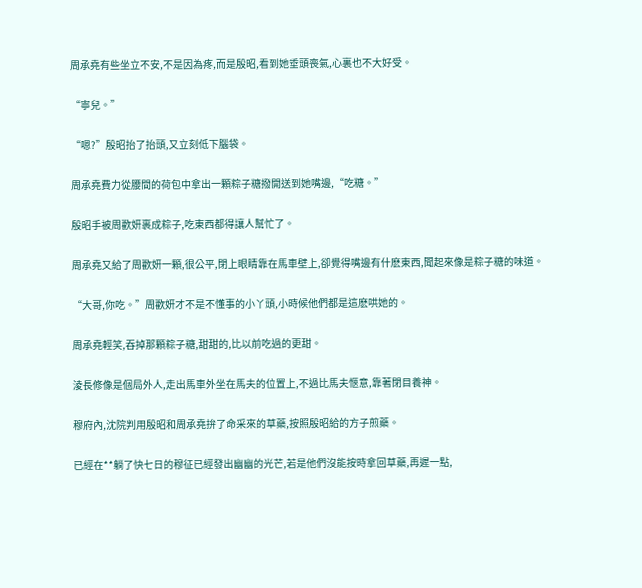周承堯有些坐立不安,不是因為疼,而是殷昭,看到她垂頭喪氣,心裏也不大好受。

“寧兒。”

“嗯?”殷昭抬了抬頭,又立刻低下腦袋。

周承堯費力從腰間的荷包中拿出一顆粽子糖撥開送到她嘴邊,“吃糖。”

殷昭手被周歡妍裹成粽子,吃東西都得讓人幫忙了。

周承堯又給了周歡妍一顆,很公平,閉上眼睛靠在馬車壁上,卻覺得嘴邊有什麽東西,聞起來像是粽子糖的味道。

“大哥,你吃。”周歡妍才不是不懂事的小丫頭,小時候他們都是這麽哄她的。

周承堯輕笑,吞掉那顆粽子糖,甜甜的,比以前吃過的更甜。

淩長修像是個局外人,走出馬車外坐在馬夫的位置上,不過比馬夫愜意,靠著閉目養神。

穆府內,沈院判用殷昭和周承堯拚了命采來的草藥,按照殷昭給的方子煎藥。

已經在**躺了快七日的穆征已經發出幽幽的光芒,若是他們沒能按時拿回草藥,再遲一點,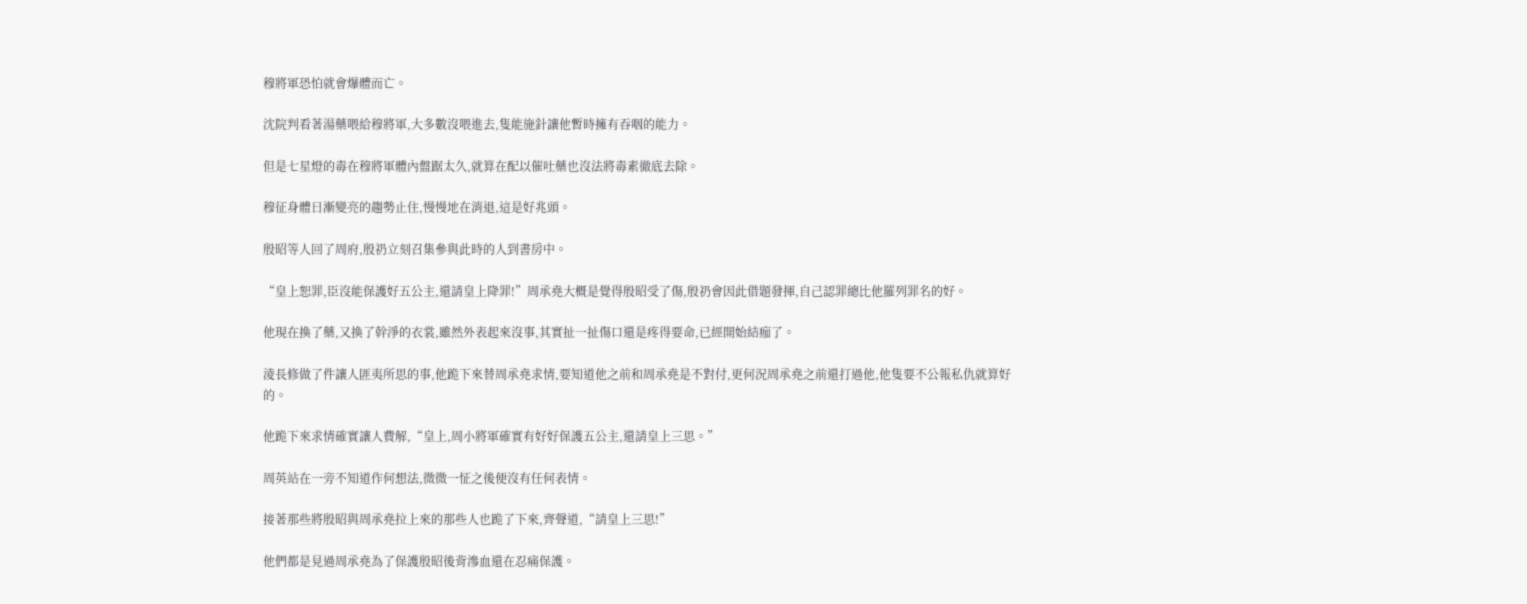穆將軍恐怕就會爆體而亡。

沈院判看著湯藥喂給穆將軍,大多數沒喂進去,隻能施針讓他暫時擁有吞咽的能力。

但是七星燈的毒在穆將軍體內盤踞太久,就算在配以催吐藥也沒法將毒素徹底去除。

穆征身體日漸變亮的趨勢止住,慢慢地在消退,這是好兆頭。

殷昭等人回了周府,殷礽立刻召集參與此時的人到書房中。

“皇上恕罪,臣沒能保護好五公主,還請皇上降罪!”周承堯大概是覺得殷昭受了傷,殷礽會因此借題發揮,自己認罪總比他羅列罪名的好。

他現在換了藥,又換了幹淨的衣裳,雖然外表起來沒事,其實扯一扯傷口還是疼得要命,已經開始結痂了。

淩長修做了件讓人匪夷所思的事,他跪下來替周承堯求情,要知道他之前和周承堯是不對付,更何況周承堯之前還打過他,他隻要不公報私仇就算好的。

他跪下來求情確實讓人費解,“皇上,周小將軍確實有好好保護五公主,還請皇上三思。”

周英站在一旁不知道作何想法,微微一怔之後便沒有任何表情。

接著那些將殷昭與周承堯拉上來的那些人也跪了下來,齊聲道,“請皇上三思!”

他們都是見過周承堯為了保護殷昭後背滲血還在忍痛保護。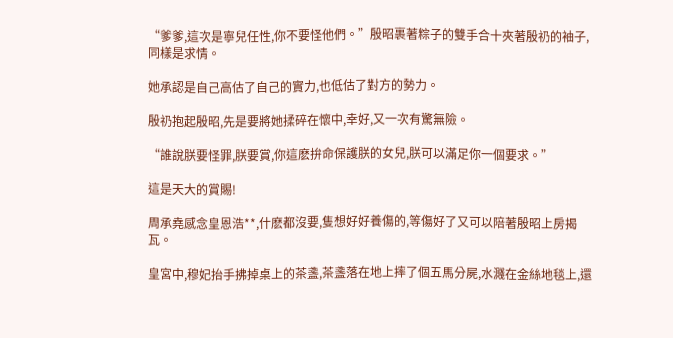“爹爹,這次是寧兒任性,你不要怪他們。”殷昭裹著粽子的雙手合十夾著殷礽的袖子,同樣是求情。

她承認是自己高估了自己的實力,也低估了對方的勢力。

殷礽抱起殷昭,先是要將她揉碎在懷中,幸好,又一次有驚無險。

“誰說朕要怪罪,朕要賞,你這麽拚命保護朕的女兒,朕可以滿足你一個要求。”

這是天大的賞賜!

周承堯感念皇恩浩**,什麽都沒要,隻想好好養傷的,等傷好了又可以陪著殷昭上房揭瓦。

皇宮中,穆妃抬手拂掉桌上的茶盞,茶盞落在地上摔了個五馬分屍,水濺在金絲地毯上,還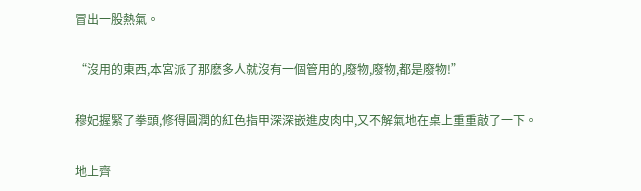冒出一股熱氣。

“沒用的東西,本宮派了那麽多人就沒有一個管用的,廢物,廢物,都是廢物!”

穆妃握緊了拳頭,修得圓潤的紅色指甲深深嵌進皮肉中,又不解氣地在桌上重重敲了一下。

地上齊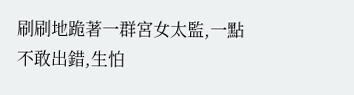刷刷地跪著一群宮女太監,一點不敢出錯,生怕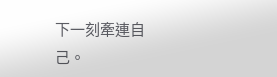下一刻牽連自己。